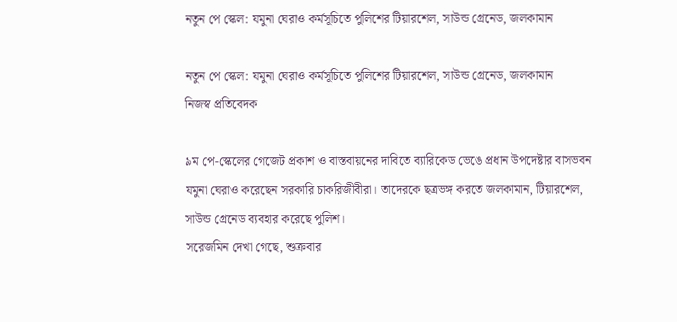নতুন পে স্কেল: যমুনা ঘেরাও কর্মসূচিতে পুলিশের টিয়ারশেল, সাউন্ড গ্রেনেড, জলকামান

নতুন পে স্কেল: যমুনা ঘেরাও কর্মসূচিতে পুলিশের টিয়ারশেল, সাউন্ড গ্রেনেড, জলকামান
নিজস্ব প্রতিবেদক

৯ম পে-স্কেলের গেজেট প্রকাশ ও বাস্তবায়নের দাবিতে ব্যারিকেড ভেঙে প্রধান উপদেষ্টার বাসভবন যমুনা ঘেরাও করেছেন সরকারি চাকরিজীবীরা। তাদেরকে ছত্রভঙ্গ করতে জলকামান, টিয়ারশেল, সাউন্ড গ্রেনেড ব্যবহার করেছে পুলিশ।
সরেজমিন দেখা গেছে, শুক্রবার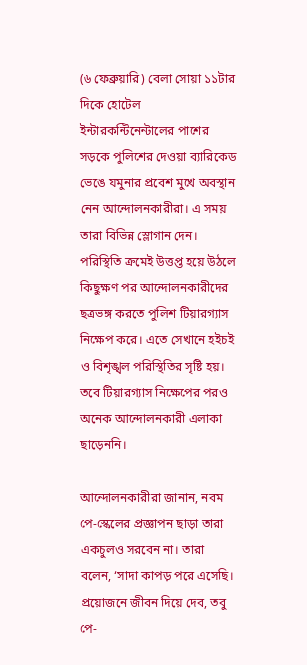(৬ ফেব্রুয়ারি) বেলা সোয়া ১১টার দিকে হোটেল ইন্টারকন্টিনেন্টালের পাশের সড়কে পুলিশের দেওয়া ব্যারিকেড ভেঙে যমুনার প্রবেশ মুখে অবস্থান নেন আন্দোলনকারীরা। এ সময় তারা বিভিন্ন স্লোগান দেন।
পরিস্থিতি ক্রমেই উত্তপ্ত হয়ে উঠলে কিছুক্ষণ পর আন্দোলনকারীদের ছত্রভঙ্গ করতে পুলিশ টিয়ারগ্যাস নিক্ষেপ করে। এতে সেখানে হইচই ও বিশৃঙ্খল পরিস্থিতির সৃষ্টি হয়। তবে টিয়ারগ্যাস নিক্ষেপের পরও অনেক আন্দোলনকারী এলাকা ছাড়েননি।

আন্দোলনকারীরা জানান, নবম পে-স্কেলের প্রজ্ঞাপন ছাড়া তারা একচুলও সরবেন না। তারা বলেন, ‘সাদা কাপড় পরে এসেছি। প্রয়োজনে জীবন দিয়ে দেব, তবু পে-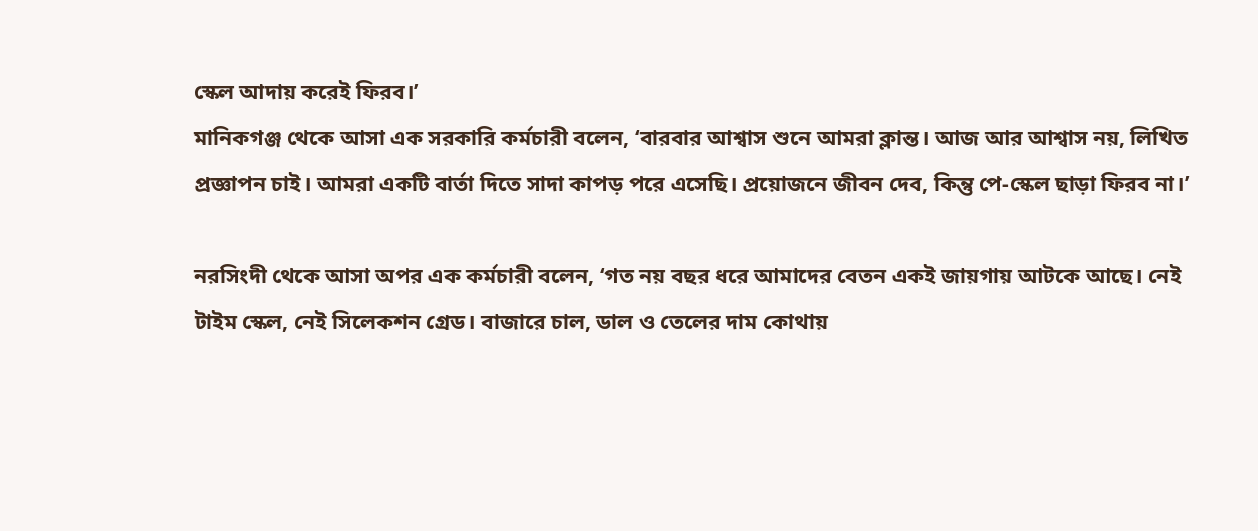স্কেল আদায় করেই ফিরব।’
মানিকগঞ্জ থেকে আসা এক সরকারি কর্মচারী বলেন, ‘বারবার আশ্বাস শুনে আমরা ক্লান্ত। আজ আর আশ্বাস নয়, লিখিত প্রজ্ঞাপন চাই। আমরা একটি বার্তা দিতে সাদা কাপড় পরে এসেছি। প্রয়োজনে জীবন দেব, কিন্তু পে-স্কেল ছাড়া ফিরব না।’

নরসিংদী থেকে আসা অপর এক কর্মচারী বলেন, ‘গত নয় বছর ধরে আমাদের বেতন একই জায়গায় আটকে আছে। নেই টাইম স্কেল, নেই সিলেকশন গ্রেড। বাজারে চাল, ডাল ও তেলের দাম কোথায়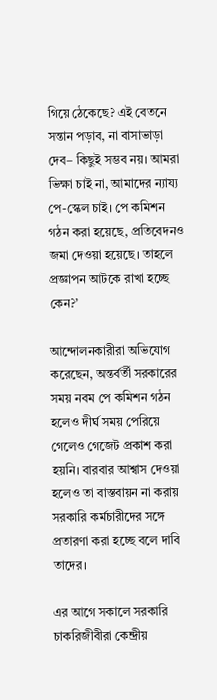গিয়ে ঠেকেছে? এই বেতনে সন্তান পড়াব, না বাসাভাড়া দেব– কিছুই সম্ভব নয়। আমরা ভিক্ষা চাই না, আমাদের ন্যায্য পে-স্কেল চাই। পে কমিশন গঠন করা হয়েছে, প্রতিবেদনও জমা দেওয়া হয়েছে। তাহলে প্রজ্ঞাপন আটকে রাখা হচ্ছে কেন?’

আন্দোলনকারীরা অভিযোগ করেছেন, অন্তর্বর্তী সরকারের সময় নবম পে কমিশন গঠন হলেও দীর্ঘ সময় পেরিয়ে গেলেও গেজেট প্রকাশ করা হয়নি। বারবার আশ্বাস দেওয়া হলেও তা বাস্তবায়ন না করায় সরকারি কর্মচারীদের সঙ্গে প্রতারণা করা হচ্ছে বলে দাবি তাদের।

এর আগে সকালে সরকারি চাকরিজীবীরা কেন্দ্রীয়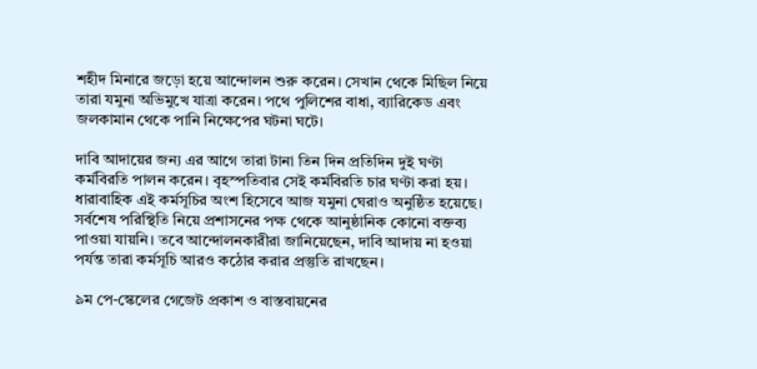শহীদ মিনারে জড়ো হয়ে আন্দোলন শুরু করেন। সেখান থেকে মিছিল নিয়ে তারা যমুনা অভিমুখে যাত্রা করেন। পথে পুলিশের বাধা, ব্যারিকেড এবং জলকামান থেকে পানি নিক্ষেপের ঘটনা ঘটে।

দাবি আদায়ের জন্য এর আগে তারা টানা তিন দিন প্রতিদিন দুই ঘণ্টা কর্মবিরতি পালন করেন। বৃহস্পতিবার সেই কর্মবিরতি চার ঘণ্টা করা হয়। ধারাবাহিক এই কর্মসূচির অংশ হিসেবে আজ যমুনা ঘেরাও অনুষ্ঠিত হয়েছে।
সর্বশেষ পরিস্থিতি নিয়ে প্রশাসনের পক্ষ থেকে আনুষ্ঠানিক কোনো বক্তব্য পাওয়া যায়নি। তবে আন্দোলনকারীরা জানিয়েছেন, দাবি আদায় না হওয়া পর্যন্ত তারা কর্মসূচি আরও কঠোর করার প্রস্তুতি রাখছেন।

৯ম পে-স্কেলের গেজেট প্রকাশ ও বাস্তবায়নের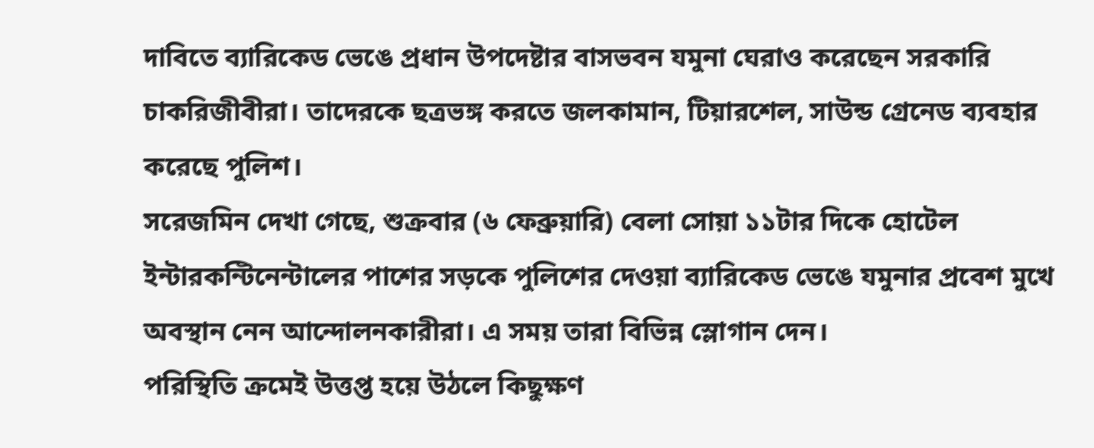দাবিতে ব্যারিকেড ভেঙে প্রধান উপদেষ্টার বাসভবন যমুনা ঘেরাও করেছেন সরকারি চাকরিজীবীরা। তাদেরকে ছত্রভঙ্গ করতে জলকামান, টিয়ারশেল, সাউন্ড গ্রেনেড ব্যবহার করেছে পুলিশ।
সরেজমিন দেখা গেছে, শুক্রবার (৬ ফেব্রুয়ারি) বেলা সোয়া ১১টার দিকে হোটেল ইন্টারকন্টিনেন্টালের পাশের সড়কে পুলিশের দেওয়া ব্যারিকেড ভেঙে যমুনার প্রবেশ মুখে অবস্থান নেন আন্দোলনকারীরা। এ সময় তারা বিভিন্ন স্লোগান দেন।
পরিস্থিতি ক্রমেই উত্তপ্ত হয়ে উঠলে কিছুক্ষণ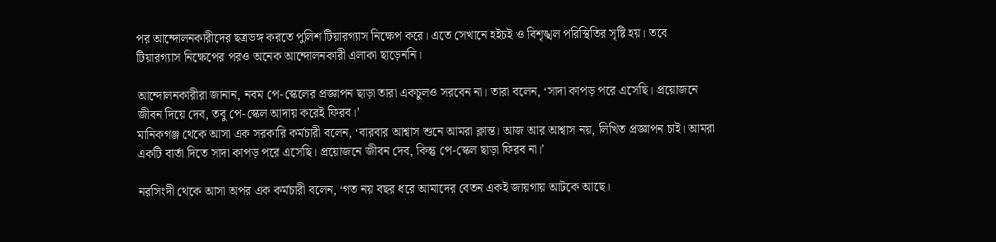পর আন্দোলনকারীদের ছত্রভঙ্গ করতে পুলিশ টিয়ারগ্যাস নিক্ষেপ করে। এতে সেখানে হইচই ও বিশৃঙ্খল পরিস্থিতির সৃষ্টি হয়। তবে টিয়ারগ্যাস নিক্ষেপের পরও অনেক আন্দোলনকারী এলাকা ছাড়েননি।

আন্দোলনকারীরা জানান, নবম পে-স্কেলের প্রজ্ঞাপন ছাড়া তারা একচুলও সরবেন না। তারা বলেন, ‘সাদা কাপড় পরে এসেছি। প্রয়োজনে জীবন দিয়ে দেব, তবু পে-স্কেল আদায় করেই ফিরব।’
মানিকগঞ্জ থেকে আসা এক সরকারি কর্মচারী বলেন, ‘বারবার আশ্বাস শুনে আমরা ক্লান্ত। আজ আর আশ্বাস নয়, লিখিত প্রজ্ঞাপন চাই। আমরা একটি বার্তা দিতে সাদা কাপড় পরে এসেছি। প্রয়োজনে জীবন দেব, কিন্তু পে-স্কেল ছাড়া ফিরব না।’

নরসিংদী থেকে আসা অপর এক কর্মচারী বলেন, ‘গত নয় বছর ধরে আমাদের বেতন একই জায়গায় আটকে আছে।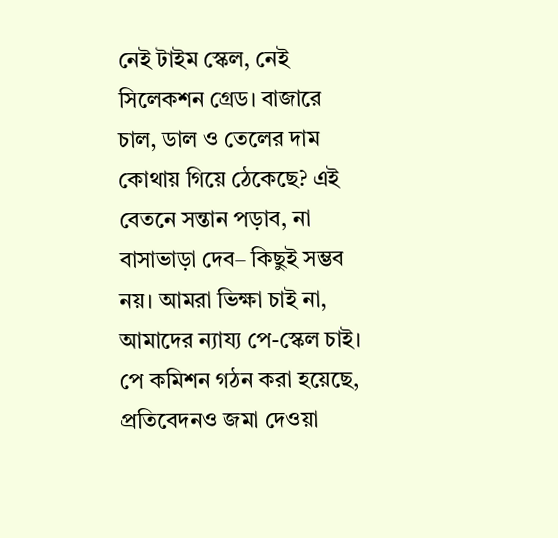নেই টাইম স্কেল, নেই সিলেকশন গ্রেড। বাজারে চাল, ডাল ও তেলের দাম কোথায় গিয়ে ঠেকেছে? এই বেতনে সন্তান পড়াব, না বাসাভাড়া দেব– কিছুই সম্ভব নয়। আমরা ভিক্ষা চাই না, আমাদের ন্যায্য পে-স্কেল চাই। পে কমিশন গঠন করা হয়েছে, প্রতিবেদনও জমা দেওয়া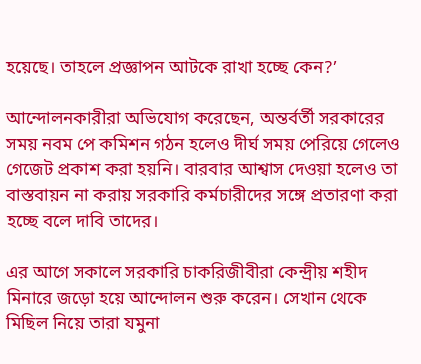হয়েছে। তাহলে প্রজ্ঞাপন আটকে রাখা হচ্ছে কেন?’

আন্দোলনকারীরা অভিযোগ করেছেন, অন্তর্বর্তী সরকারের সময় নবম পে কমিশন গঠন হলেও দীর্ঘ সময় পেরিয়ে গেলেও গেজেট প্রকাশ করা হয়নি। বারবার আশ্বাস দেওয়া হলেও তা বাস্তবায়ন না করায় সরকারি কর্মচারীদের সঙ্গে প্রতারণা করা হচ্ছে বলে দাবি তাদের।

এর আগে সকালে সরকারি চাকরিজীবীরা কেন্দ্রীয় শহীদ মিনারে জড়ো হয়ে আন্দোলন শুরু করেন। সেখান থেকে মিছিল নিয়ে তারা যমুনা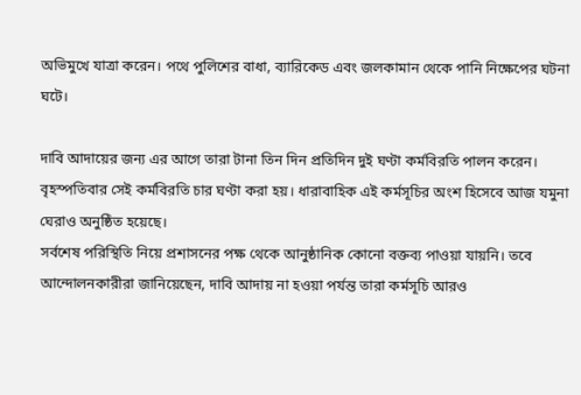অভিমুখে যাত্রা করেন। পথে পুলিশের বাধা, ব্যারিকেড এবং জলকামান থেকে পানি নিক্ষেপের ঘটনা ঘটে।

দাবি আদায়ের জন্য এর আগে তারা টানা তিন দিন প্রতিদিন দুই ঘণ্টা কর্মবিরতি পালন করেন। বৃহস্পতিবার সেই কর্মবিরতি চার ঘণ্টা করা হয়। ধারাবাহিক এই কর্মসূচির অংশ হিসেবে আজ যমুনা ঘেরাও অনুষ্ঠিত হয়েছে।
সর্বশেষ পরিস্থিতি নিয়ে প্রশাসনের পক্ষ থেকে আনুষ্ঠানিক কোনো বক্তব্য পাওয়া যায়নি। তবে আন্দোলনকারীরা জানিয়েছেন, দাবি আদায় না হওয়া পর্যন্ত তারা কর্মসূচি আরও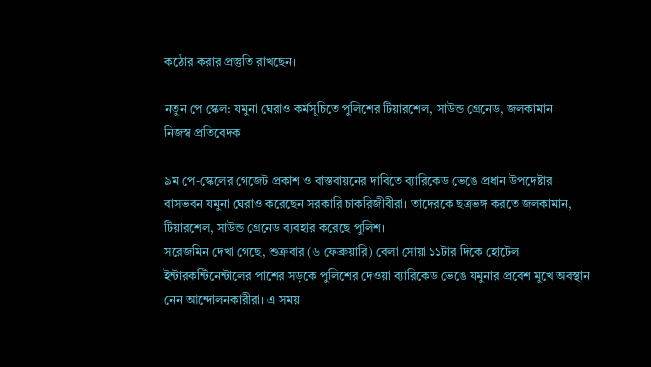কঠোর করার প্রস্তুতি রাখছেন।

নতুন পে স্কেল: যমুনা ঘেরাও কর্মসূচিতে পুলিশের টিয়ারশেল, সাউন্ড গ্রেনেড, জলকামান
নিজস্ব প্রতিবেদক

৯ম পে-স্কেলের গেজেট প্রকাশ ও বাস্তবায়নের দাবিতে ব্যারিকেড ভেঙে প্রধান উপদেষ্টার বাসভবন যমুনা ঘেরাও করেছেন সরকারি চাকরিজীবীরা। তাদেরকে ছত্রভঙ্গ করতে জলকামান, টিয়ারশেল, সাউন্ড গ্রেনেড ব্যবহার করেছে পুলিশ।
সরেজমিন দেখা গেছে, শুক্রবার (৬ ফেব্রুয়ারি) বেলা সোয়া ১১টার দিকে হোটেল ইন্টারকন্টিনেন্টালের পাশের সড়কে পুলিশের দেওয়া ব্যারিকেড ভেঙে যমুনার প্রবেশ মুখে অবস্থান নেন আন্দোলনকারীরা। এ সময়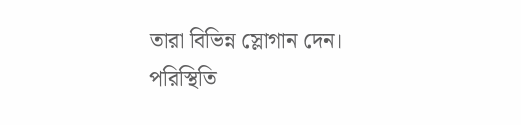তারা বিভিন্ন স্লোগান দেন।
পরিস্থিতি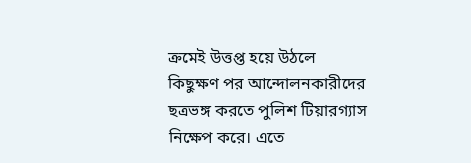ক্রমেই উত্তপ্ত হয়ে উঠলে কিছুক্ষণ পর আন্দোলনকারীদের ছত্রভঙ্গ করতে পুলিশ টিয়ারগ্যাস নিক্ষেপ করে। এতে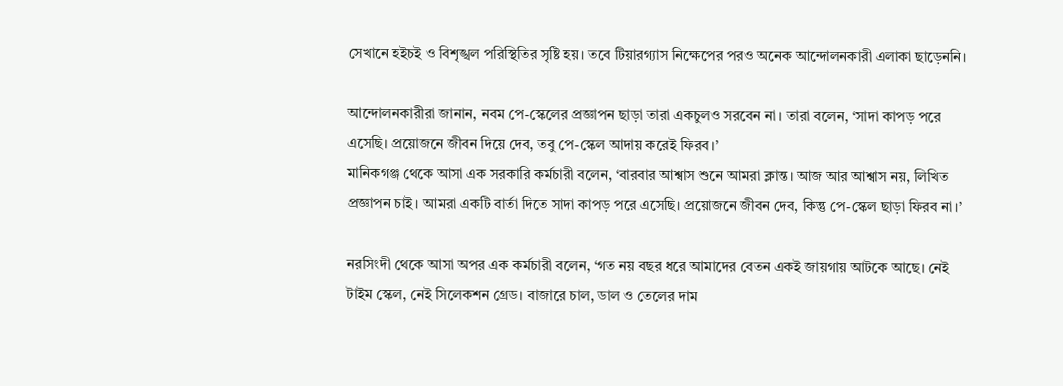সেখানে হইচই ও বিশৃঙ্খল পরিস্থিতির সৃষ্টি হয়। তবে টিয়ারগ্যাস নিক্ষেপের পরও অনেক আন্দোলনকারী এলাকা ছাড়েননি।

আন্দোলনকারীরা জানান, নবম পে-স্কেলের প্রজ্ঞাপন ছাড়া তারা একচুলও সরবেন না। তারা বলেন, ‘সাদা কাপড় পরে এসেছি। প্রয়োজনে জীবন দিয়ে দেব, তবু পে-স্কেল আদায় করেই ফিরব।’
মানিকগঞ্জ থেকে আসা এক সরকারি কর্মচারী বলেন, ‘বারবার আশ্বাস শুনে আমরা ক্লান্ত। আজ আর আশ্বাস নয়, লিখিত প্রজ্ঞাপন চাই। আমরা একটি বার্তা দিতে সাদা কাপড় পরে এসেছি। প্রয়োজনে জীবন দেব, কিন্তু পে-স্কেল ছাড়া ফিরব না।’

নরসিংদী থেকে আসা অপর এক কর্মচারী বলেন, ‘গত নয় বছর ধরে আমাদের বেতন একই জায়গায় আটকে আছে। নেই টাইম স্কেল, নেই সিলেকশন গ্রেড। বাজারে চাল, ডাল ও তেলের দাম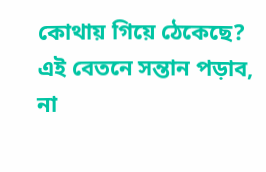কোথায় গিয়ে ঠেকেছে? এই বেতনে সন্তান পড়াব, না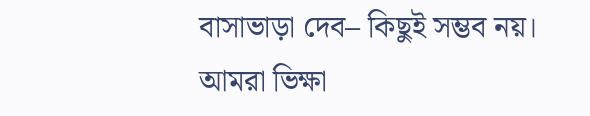বাসাভাড়া দেব– কিছুই সম্ভব নয়। আমরা ভিক্ষা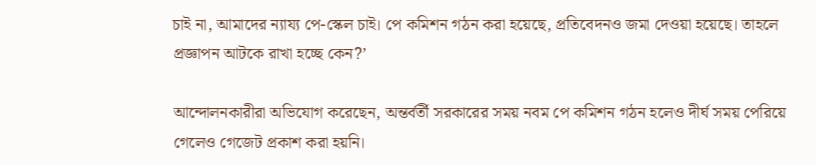চাই না, আমাদের ন্যায্য পে-স্কেল চাই। পে কমিশন গঠন করা হয়েছে, প্রতিবেদনও জমা দেওয়া হয়েছে। তাহলে প্রজ্ঞাপন আটকে রাখা হচ্ছে কেন?’

আন্দোলনকারীরা অভিযোগ করেছেন, অন্তর্বর্তী সরকারের সময় নবম পে কমিশন গঠন হলেও দীর্ঘ সময় পেরিয়ে গেলেও গেজেট প্রকাশ করা হয়নি।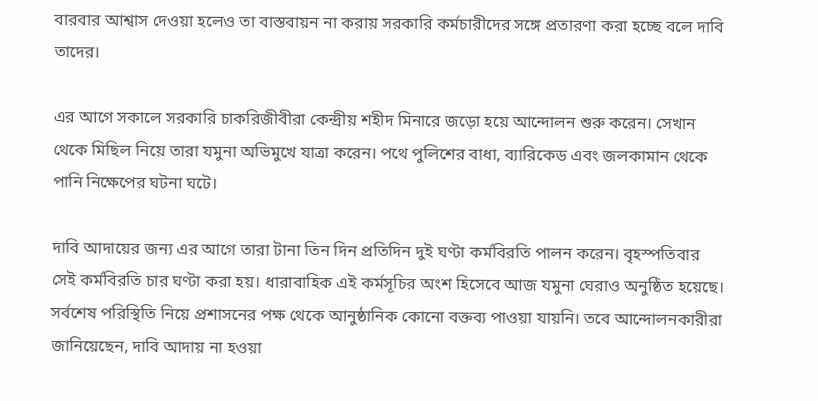বারবার আশ্বাস দেওয়া হলেও তা বাস্তবায়ন না করায় সরকারি কর্মচারীদের সঙ্গে প্রতারণা করা হচ্ছে বলে দাবি তাদের।

এর আগে সকালে সরকারি চাকরিজীবীরা কেন্দ্রীয় শহীদ মিনারে জড়ো হয়ে আন্দোলন শুরু করেন। সেখান থেকে মিছিল নিয়ে তারা যমুনা অভিমুখে যাত্রা করেন। পথে পুলিশের বাধা, ব্যারিকেড এবং জলকামান থেকে পানি নিক্ষেপের ঘটনা ঘটে।

দাবি আদায়ের জন্য এর আগে তারা টানা তিন দিন প্রতিদিন দুই ঘণ্টা কর্মবিরতি পালন করেন। বৃহস্পতিবার সেই কর্মবিরতি চার ঘণ্টা করা হয়। ধারাবাহিক এই কর্মসূচির অংশ হিসেবে আজ যমুনা ঘেরাও অনুষ্ঠিত হয়েছে।
সর্বশেষ পরিস্থিতি নিয়ে প্রশাসনের পক্ষ থেকে আনুষ্ঠানিক কোনো বক্তব্য পাওয়া যায়নি। তবে আন্দোলনকারীরা জানিয়েছেন, দাবি আদায় না হওয়া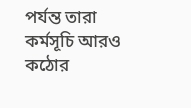পর্যন্ত তারা কর্মসূচি আরও কঠোর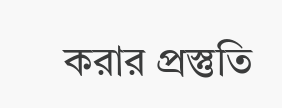করার প্রস্তুতি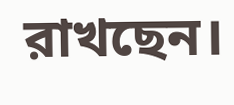রাখছেন।